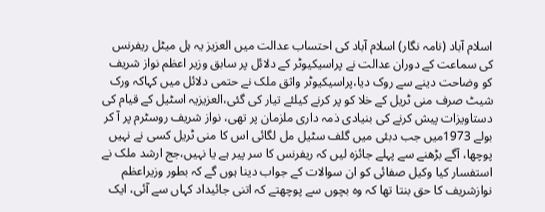اسلام آباد (نامہ نگار) اسلام آباد کی احتساب عدالت میں العزیز یہ ہل میٹل ریفرنس کی سماعت کے دوران عدالت نے پراسیکیوٹر کے دلائل پر سابق وزیر اعظم نواز شریف کو وضاحت دینے سے روک دیا،پراسیکیوٹر واثق ملک نے حتمی دلائل میں کہاکہ ورک شیٹ صرف منی ٹریل کے خلا کو پر کرنے کیلئے تیار کی گئی،العزیزیہ اسٹیل کے قیام کی دستاویزات پیش کرنے کی بنیادی ذمہ داری ملزمان پر تھی، نواز شریف روسٹرم پر آ کر بولے 1973میں جب دبئی میں گلف سٹیل مل لگائی اس کا منی ٹریل کسی نے نہیں پوچھا، آگے بڑھنے سے پہلے جائزہ لیں کہ ریفرنس کا سر پیر ہے یا نہیں،جج ارشد ملک نے استفسار کیا وکیل صفائی کو ان سوالات کے جواب دینا ہوں گے کہ بطور وزیراعظم نوازشریف کا حق بنتا تھا کہ وہ بچوں سے پوچھتے کہ اتنی جائیداد کہاں سے آئی، ایک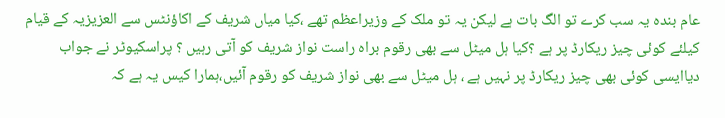عام بندہ یہ سب کرے تو الگ بات ہے لیکن یہ تو ملک کے وزیراعظم تھے ،کیا میاں شریف کے اکاؤنٹس سے العزیزیہ کے قیام کیلئے کوئی چیز ریکارڈ پر ہے ؟کیا ہل میٹل سے بھی رقوم براہ راست نواز شریف کو آتی رہیں ؟ پراسکیوٹر نے جواب دیاایسی کوئی بھی چیز ریکارڈ پر نہیں ہے ، ہل میٹل سے بھی نواز شریف کو رقوم آئیں،ہمارا کیس یہ ہے کہ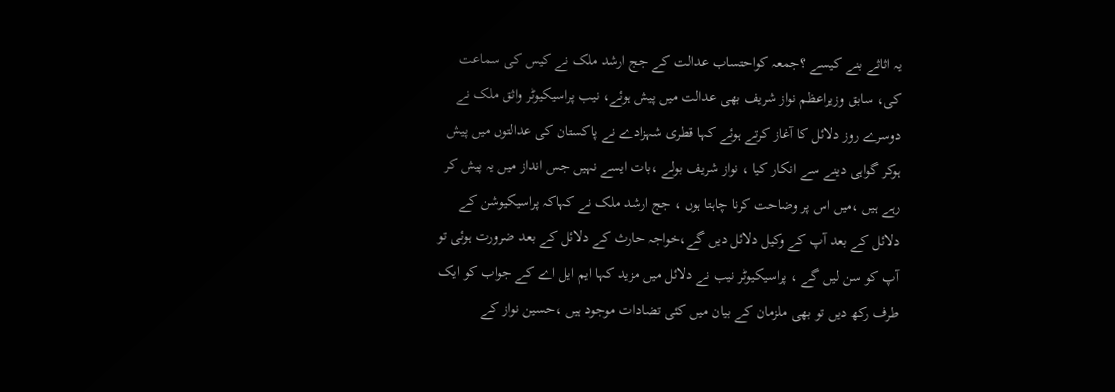یہ اثاثے بنے کیسے ؟جمعہ کواحتساب عدالت کے جج ارشد ملک نے کیس کی سماعت کی، سابق وزیراعظم نواز شریف بھی عدالت میں پیش ہوئے، نیب پراسیکیوٹر واثق ملک نے دوسرے روز دلائل کا آغاز کرتے ہوئے کہا قطری شہزادے نے پاکستان کی عدالتوں میں پیش ہوکر گواہی دینے سے انکار کیا ، نواز شریف بولے ،بات ایسے نہیں جس انداز میں یہ پیش کر رہے ہیں ،میں اس پر وضاحت کرنا چاہتا ہوں ، جج ارشد ملک نے کہاکہ پراسیکیوشن کے دلائل کے بعد آپ کے وکیل دلائل دیں گے،خواجہ حارث کے دلائل کے بعد ضرورت ہوئی تو آپ کو سن لیں گے ، پراسیکیوٹر نیب نے دلائل میں مزید کہا ایم ایل اے کے جواب کو ایک طرف رکھ دیں تو بھی ملزمان کے بیان میں کئی تضادات موجود ہیں ،حسین نواز کے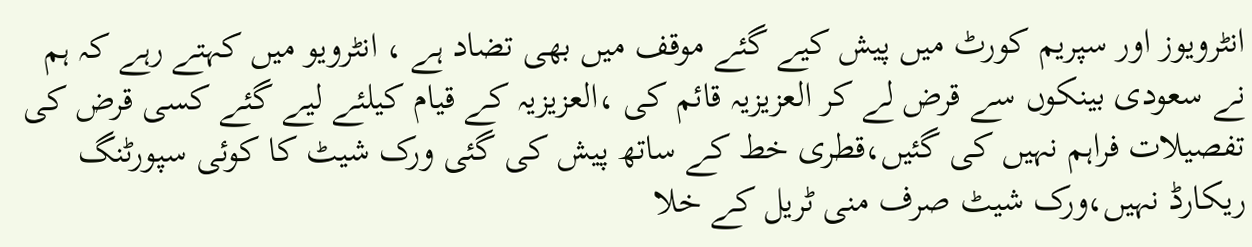انٹرویوز اور سپریم کورٹ میں پیش کیے گئے موقف میں بھی تضاد ہے ، انٹرویو میں کہتے رہے کہ ہم نے سعودی بینکوں سے قرض لے کر العزیزیہ قائم کی ،العزیزیہ کے قیام کیلئے لیے گئے کسی قرض کی تفصیلات فراہم نہیں کی گئیں،قطری خط کے ساتھ پیش کی گئی ورک شیٹ کا کوئی سپورٹنگ ریکارڈ نہیں،ورک شیٹ صرف منی ٹریل کے خلا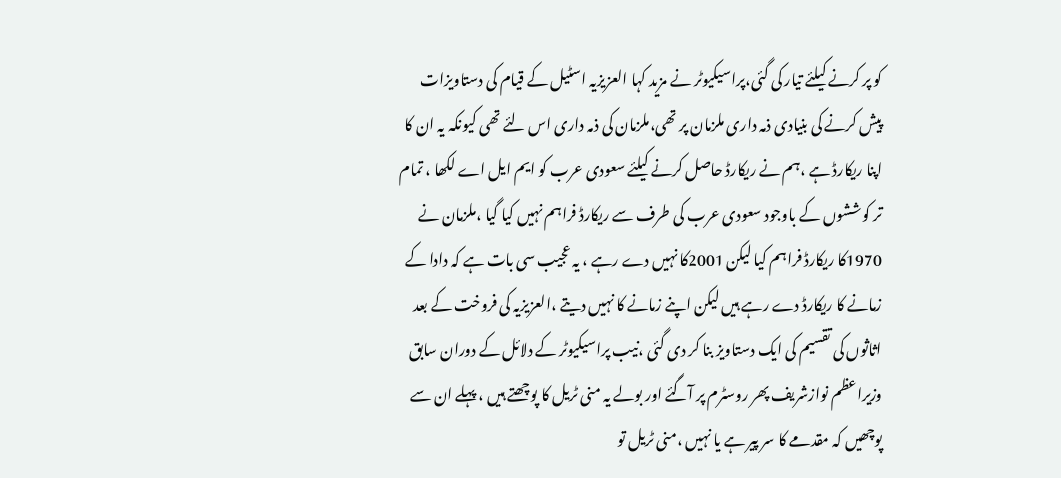کو پر کرنے کیلئے تیار کی گئی،پراسیکیوٹر نے مزید کہا العزیزیہ اسٹیل کے قیام کی دستاویزات پیش کرنے کی بنیادی ذمہ داری ملزمان پر تھی،ملزمان کی ذمہ داری اس لئے تھی کیونکہ یہ ان کا اپنا ریکارڈ ہے ،ہم نے ریکارڈ حاصل کرنے کیلئے سعودی عرب کو ایم ایل اے لکھا ، تمام تر کوششوں کے باوجود سعودی عرب کی طرف سے ریکارڈ فراہم نہیں کیا گیا ،ملزمان نے 1970کا ریکارڈ فراہم کیا لیکن 2001کا نہیں دے رہے ، یہ عجیب سی بات ہے کہ دادا کے زمانے کا ریکارڈ دے رہے ہیں لیکن اپنے زمانے کا نہیں دیتے ،العزیزیہ کی فروخت کے بعد اثاثوں کی تقسیم کی ایک دستاویز بنا کر دی گئی ،نیب پراسیکیوٹر کے دلائل کے دوران سابق وزیراعظم نوازشریف پھر روسٹرم پر آگئے اور بولے یہ منی ٹریل کا پوچھتے ہیں ، پہلے ان سے پوچھیں کہ مقدمے کا سر پیر ہے یا نہیں ،منی ٹریل تو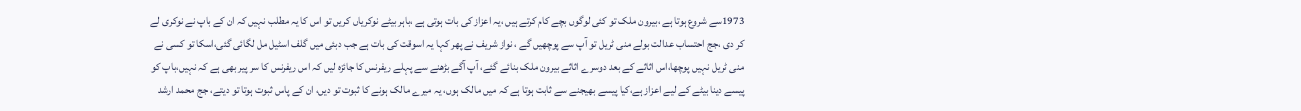1973سے شروع ہوتا ہے ،بیرون ملک تو کئی لوگوں بچے کام کرتے ہیں ،یہ اعزاز کی بات ہوتی ہے ،باہر بیٹے نوکریاں کریں تو اس کا یہ مطلب نہیں کہ ان کے باپ نے نوکری لے کر دی ،جج احتساب عدالت بولے منی ٹریل تو آپ سے پوچھیں گے ، نواز شریف نے پھر کہا یہ اسوقت کی بات ہے جب دبئی میں گلف اسٹیل مل لگائی گئی،اسکا تو کسی نے منی ٹریل نہیں پوچھا،اس اثاثے کے بعد دوسرے اثاثے بیرون ملک بنائے گئے، آپ آگے بڑھنے سے پہلے ریفرنس کا جائزہ لیں کہ اس ریفرنس کا سر پیر بھی ہے کہ نہیں،باپ کو پیسے دینا بیٹے کے لیے اعزاز ہے،کیا پیسے بھیجنے سے ثابت ہوتا ہے کہ میں مالک ہوں، یہ میرے مالک ہونے کا ثبوت تو دیں، ان کے پاس ثبوت ہوتا تو دیتے، جج محمد ارشد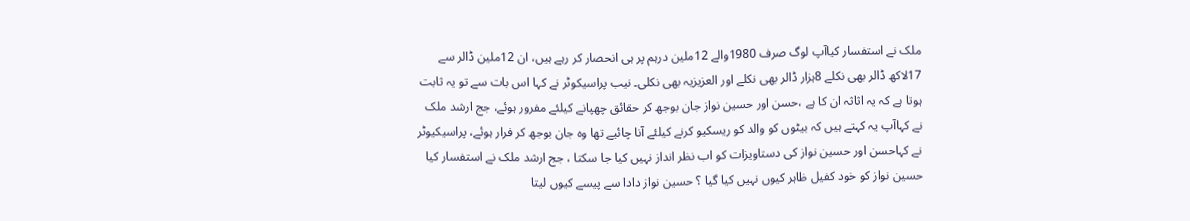ملک نے استفسار کیاآپ لوگ صرف 1980والے 12ملین درہم پر ہی انحصار کر رہے ہیں، ان 12ملین ڈالر سے 17لاکھ ڈالر بھی نکلے 8ہزار ڈالر بھی نکلے اور العزیزیہ بھی نکلی۔ نیب پراسیکوٹر نے کہا اس بات سے تو یہ ثابت ہوتا ہے کہ یہ اثاثہ ان کا ہے ،حسن اور حسین نواز جان بوجھ کر حقائق چھپانے کیلئے مفرور ہوئے، جج ارشد ملک نے کہاآپ یہ کہتے ہیں کہ بیٹوں کو والد کو ریسکیو کرنے کیلئے آنا چائیے تھا وہ جان بوجھ کر فرار ہوئے، پراسیکیوٹر نے کہاحسن اور حسین نواز کی دستاویزات کو اب نظر انداز نہیں کیا جا سکتا ، جج ارشد ملک نے استفسار کیا حسین نواز کو خود کفیل ظاہر کیوں نہیں کیا گیا ؟ حسین نواز دادا سے پیسے کیوں لیتا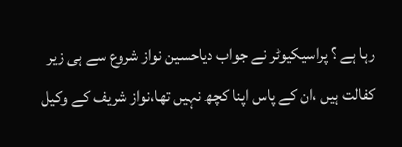رہا ہے ؟ پراسیکیوٹر نے جواب دیاحسین نواز شروع سے ہی زیر کفالت ہیں ،ان کے پاس اپنا کچھ نہیں تھا،نواز شریف کے وکیل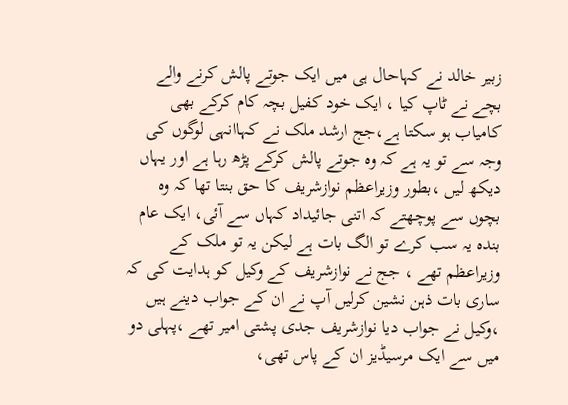زبیر خالد نے کہاحال ہی میں ایک جوتے پالش کرنے والے بچے نے ٹاپ کیا ، ایک خود کفیل بچہ کام کرکے بھی کامیاب ہو سکتا ہے،جج ارشد ملک نے کہاانہی لوگوں کی وجہ سے تو یہ ہے کہ وہ جوتے پالش کرکے پڑھ رہا ہے اور یہاں دیکھ لیں ،بطور وزیراعظم نوازشریف کا حق بنتا تھا کہ وہ بچوں سے پوچھتے کہ اتنی جائیداد کہاں سے آئی، ایک عام بندہ یہ سب کرے تو الگ بات ہے لیکن یہ تو ملک کے وزیراعظم تھے ، جج نے نوازشریف کے وکیل کو ہدایت کی کہ ساری بات ذہن نشین کرلیں آپ نے ان کے جواب دینے ہیں ،وکیل نے جواب دیا نوازشریف جدی پشتی امیر تھے ،پہلی دو میں سے ایک مرسیڈیز ان کے پاس تھی،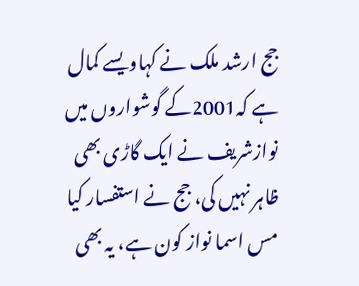جج ارشد ملک نے کہاویسے کمال ہے کہ2001کے گوشواروں میں نوازشریف نے ایک گاڑی بھی ظاہر نہیں کی، جج نے استفسار کیا مس اسما نواز کون ہے، یہ بھی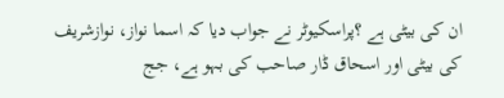ان کی بیٹی ہے ؟پراسکیوٹر نے جواب دیا کہ اسما نواز، نوازشریف کی بیٹی اور اسحاق ڈار صاحب کی بہو ہے، جج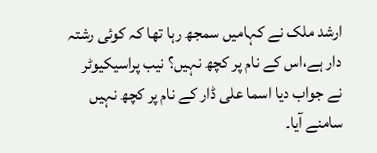ارشد ملک نے کہامیں سمجھ رہا تھا کہ کوئی رشتہ دار ہے،اس کے نام پر کچھ نہیں؟ نیب پراسیکیوٹر نے جواب دیا اسما علی ڈار کے نام پر کچھ نہیں سامنے آیا۔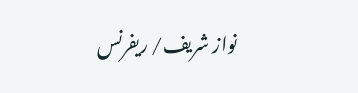نواز شریف/ ریفرنس